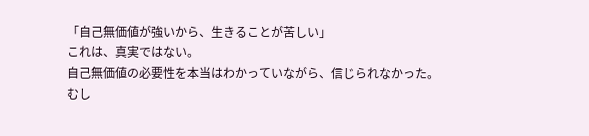「自己無価値が強いから、生きることが苦しい」
これは、真実ではない。
自己無価値の必要性を本当はわかっていながら、信じられなかった。
むし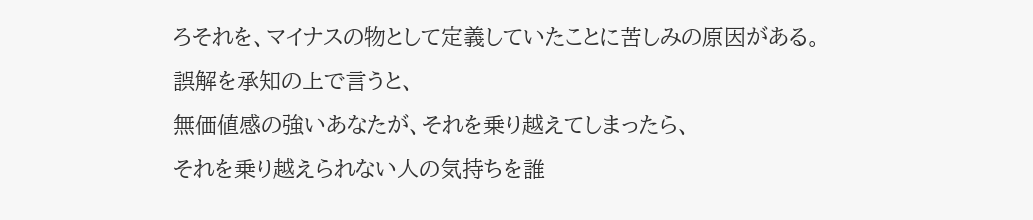ろそれを、マイナスの物として定義していたことに苦しみの原因がある。
誤解を承知の上で言うと、
無価値感の強いあなたが、それを乗り越えてしまったら、
それを乗り越えられない人の気持ちを誰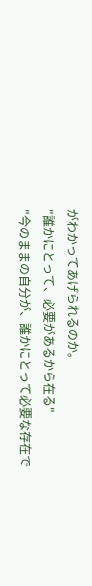がわかってあげられるのか。
"誰かにとって、必要があるから在る"
"今のままの自分が、誰かにとって必要な存在で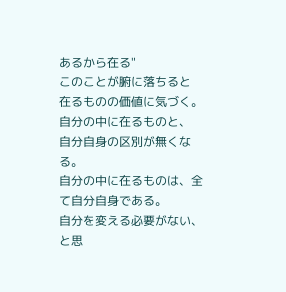あるから在る"
このことが腑に落ちると
在るものの価値に気づく。
自分の中に在るものと、
自分自身の区別が無くなる。
自分の中に在るものは、全て自分自身である。
自分を変える必要がない、と思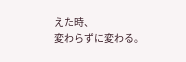えた時、
変わらずに変わる。